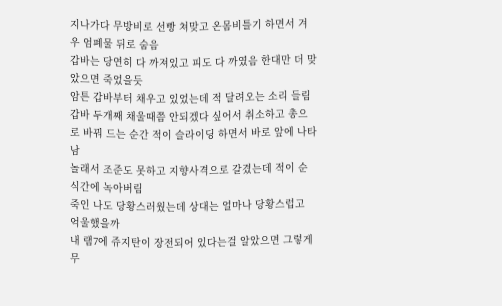지나가다 무방비로 선빵 쳐맞고 온몸비틀기 하면서 겨우 엄폐물 뒤로 숨음
갑바는 당연히 다 까져있고 피도 다 까였음 한대만 더 맞았으면 죽었을듯
암튼 갑바부터 채우고 있었는데 적 달려오는 소리 들림
갑바 두개째 채울때쯤 안되겠다 싶어서 취소하고 총으로 바꿔 드는 순간 적이 슬라이딩 하면서 바로 앞에 나타남
놀래서 조준도 못하고 지향사격으로 갈겼는데 적이 순식간에 녹아버림
죽인 나도 당황스러웠는데 상대는 얼마나 당황스럽고 억울했을까
내 램7에 쥬지탄이 장전되어 있다는걸 알았으면 그렇게 무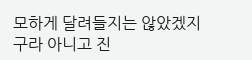모하게 달려들지는 않았겠지
구라 아니고 진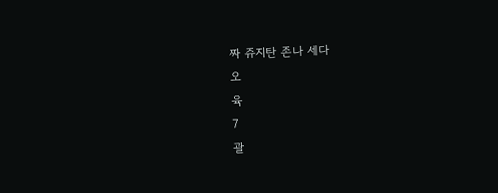짜 쥬지탄 존나 세다
오
육
7
괄